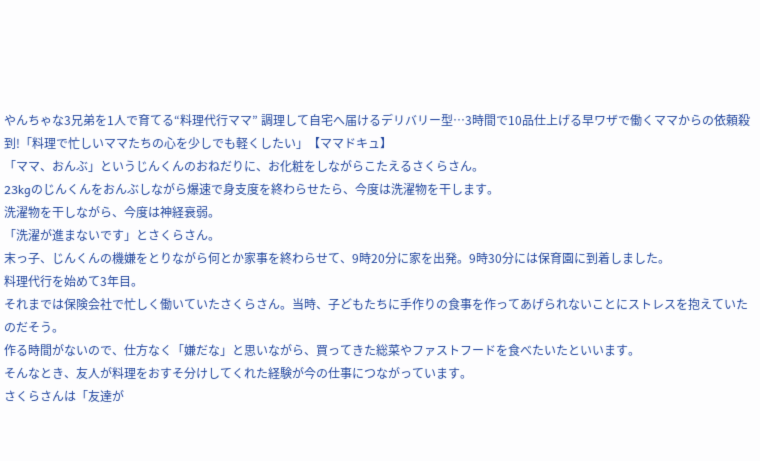やんちゃな3兄弟を1人で育てる“料理代行ママ” 調理して自宅へ届けるデリバリー型…3時間で10品仕上げる早ワザで働くママからの依頼殺到!「料理で忙しいママたちの心を少しでも軽くしたい」【ママドキュ】
「ママ、おんぶ」というじんくんのおねだりに、お化粧をしながらこたえるさくらさん。
23kgのじんくんをおんぶしながら爆速で身支度を終わらせたら、今度は洗濯物を干します。
洗濯物を干しながら、今度は神経衰弱。
「洗濯が進まないです」とさくらさん。
末っ子、じんくんの機嫌をとりながら何とか家事を終わらせて、9時20分に家を出発。9時30分には保育園に到着しました。
料理代行を始めて3年目。
それまでは保険会社で忙しく働いていたさくらさん。当時、子どもたちに手作りの食事を作ってあげられないことにストレスを抱えていたのだそう。
作る時間がないので、仕方なく「嫌だな」と思いながら、買ってきた総菜やファストフードを食べたいたといいます。
そんなとき、友人が料理をおすそ分けしてくれた経験が今の仕事につながっています。
さくらさんは「友達が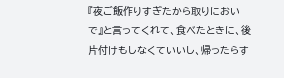『夜ご飯作りすぎたから取りにおいで』と言ってくれて、食べたときに、後片付けもしなくていいし、帰ったらす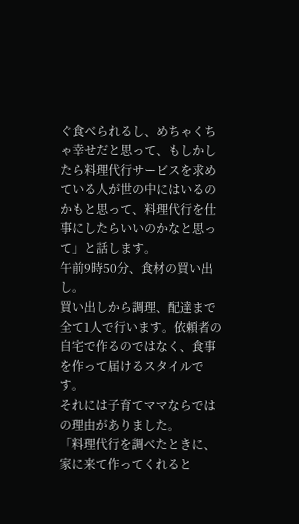ぐ食べられるし、めちゃくちゃ幸せだと思って、もしかしたら料理代行サービスを求めている人が世の中にはいるのかもと思って、料理代行を仕事にしたらいいのかなと思って」と話します。
午前9時50分、食材の買い出し。
買い出しから調理、配達まで全て1人で行います。依頼者の自宅で作るのではなく、食事を作って届けるスタイルです。
それには子育てママならではの理由がありました。
「料理代行を調べたときに、家に来て作ってくれると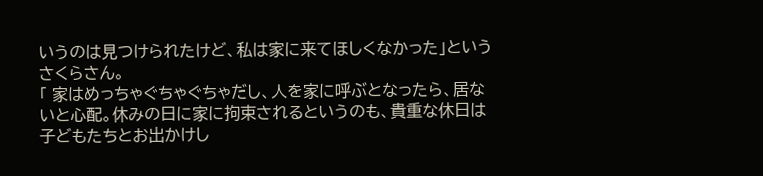いうのは見つけられたけど、私は家に来てほしくなかった」というさくらさん。
「 家はめっちゃぐちゃぐちゃだし、人を家に呼ぶとなったら、居ないと心配。休みの日に家に拘束されるというのも、貴重な休日は子どもたちとお出かけし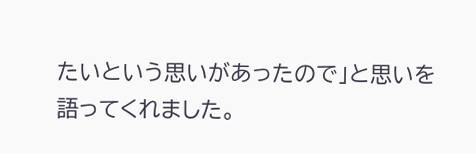たいという思いがあったので」と思いを語ってくれました。